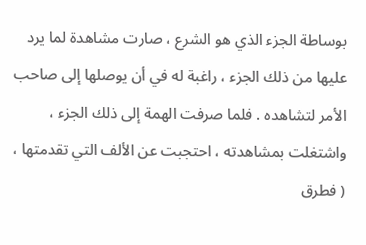بوساطة الجزء الذي هو الشرع ، صارت مشاهدة لما يرد عليها من ذلك الجزء ، راغبة له في أن يوصلها إلى صاحب الأمر لتشاهده . فلما صرفت الهمة إلى ذلك الجزء ، واشتغلت بمشاهدته ، احتجبت عن الألف التي تقدمتها ، ( فطرق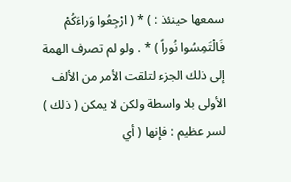سمعها حينئذ : ) * ( ارْجِعُوا وَراءَكُمْ فَالْتَمِسُوا نُوراً ) * . ولو لم تصرف الهمة إلى ذلك الجزء لتلقت الأمر من الألف الأولى بلا واسطة ولكن لا يمكن ( ذلك ) لسر عظيم : فإنها ( أي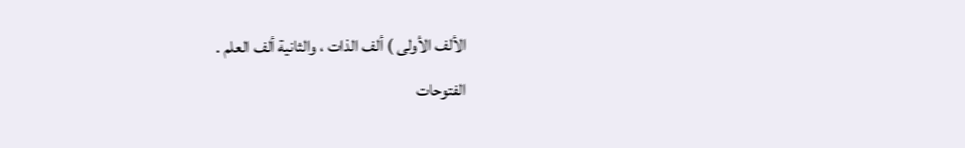الألف الأولى ) ألف الذات ، والثانية ألف العلم .
الفتوحات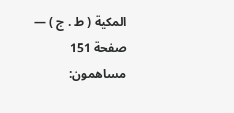المكية ( ط . ج ) — صفحة 151
مساهمون: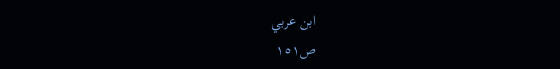ابن عربي
ص١٥١